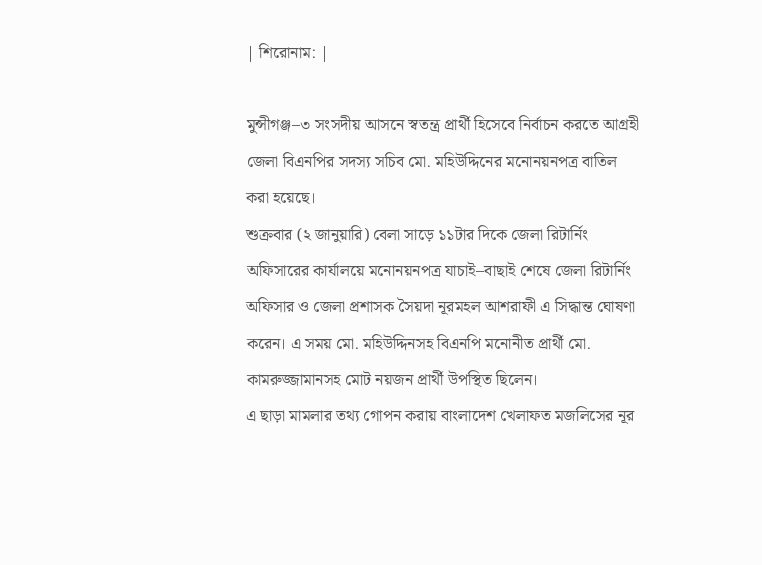| শিরোনাম: |

মুন্সীগঞ্জ–৩ সংসদীয় আসনে স্বতন্ত্র প্রার্থী হিসেবে নির্বাচন করতে আগ্রহী জেলা বিএনপির সদস্য সচিব মো. মহিউদ্দিনের মনোনয়নপত্র বাতিল করা হয়েছে।
শুক্রবার (২ জানুয়ারি) বেলা সাড়ে ১১টার দিকে জেলা রিটার্নিং অফিসারের কার্যালয়ে মনোনয়নপত্র যাচাই–বাছাই শেষে জেলা রিটার্নিং অফিসার ও জেলা প্রশাসক সৈয়দা নূরমহল আশরাফী এ সিদ্ধান্ত ঘোষণা করেন। এ সময় মো. মহিউদ্দিনসহ বিএনপি মনোনীত প্রার্থী মো. কামরুজ্জামানসহ মোট নয়জন প্রার্থী উপস্থিত ছিলেন।
এ ছাড়া মামলার তথ্য গোপন করায় বাংলাদেশ খেলাফত মজলিসের নূর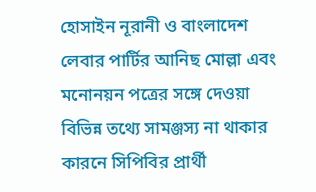হোসাইন নূরানী ও বাংলাদেশ লেবার পার্টির আনিছ মোল্লা এবং মনোনয়ন পত্রের সঙ্গে দেওয়া বিভিন্ন তথ্যে সামঞ্জস্য না থাকার কারনে সিপিবির প্রার্থী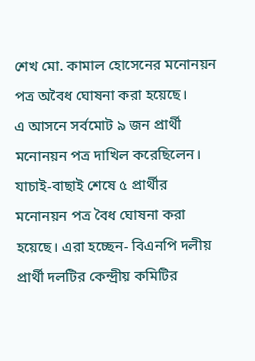শেখ মো. কামাল হোসেনের মনোনয়ন পত্র অবৈধ ঘোষনা করা হয়েছে।
এ আসনে সর্বমোট ৯ জন প্রার্থী মনোনয়ন পত্র দাখিল করেছিলেন। যাচাই-বাছাই শেষে ৫ প্রার্থীর মনোনয়ন পত্র বৈধ ঘোষনা করা হয়েছে। এরা হচ্ছেন- বিএনপি দলীয় প্রার্থী দলটির কেন্দ্রীয় কমিটির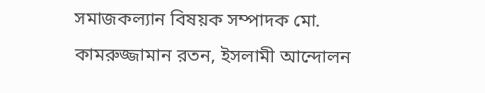সমাজকল্যান বিষয়ক সম্পাদক মো. কামরুজ্জামান রতন, ইসলামী আন্দোলন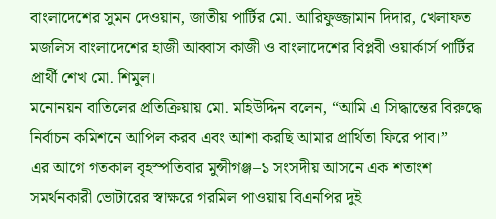বাংলাদেশের সুমন দেওয়ান, জাতীয় পার্টির মো. আরিফুজ্জামান দিদার, খেলাফত মজলিস বাংলাদেশের হাজী আব্বাস কাজী ও বাংলাদেশের বিপ্লবী ওয়ার্কার্স পার্টির প্রার্থী শেখ মো. শিমুল।
মনোনয়ন বাতিলের প্রতিক্রিয়ায় মো. মহিউদ্দিন বলেন, “আমি এ সিদ্ধান্তের বিরুদ্ধে নির্বাচন কমিশনে আপিল করব এবং আশা করছি আমার প্রার্থিতা ফিরে পাব।”
এর আগে গতকাল বৃহস্পতিবার মুন্সীগঞ্জ–১ সংসদীয় আসনে এক শতাংশ সমর্থনকারী ভোটারের স্বাক্ষরে গরমিল পাওয়ায় বিএনপির দুই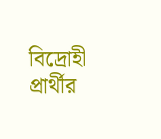বিদ্রোহী প্রার্থীর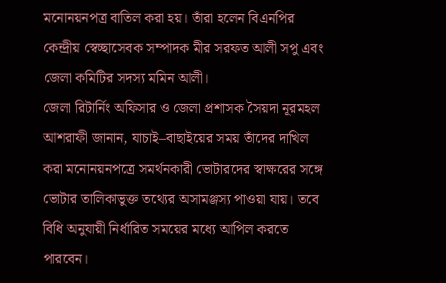মনোনয়নপত্র বাতিল করা হয়। তাঁরা হলেন বিএনপির কেন্দ্রীয় স্বেচ্ছাসেবক সম্পাদক মীর সরফত আলী সপু এবং জেলা কমিটির সদস্য মমিন আলী।
জেলা রিটার্নিং অফিসার ও জেলা প্রশাসক সৈয়দা নূরমহল আশরাফী জানান, যাচাই–বাছাইয়ের সময় তাঁদের দাখিল করা মনোনয়নপত্রে সমর্থনকারী ভোটারদের স্বাক্ষরের সঙ্গে ভোটার তালিকাভুক্ত তথ্যের অসামঞ্জস্য পাওয়া যায়। তবে বিধি অনুযায়ী নির্ধারিত সময়ের মধ্যে আপিল করতে পারবেন।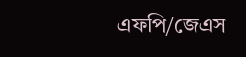এফপি/জেএস